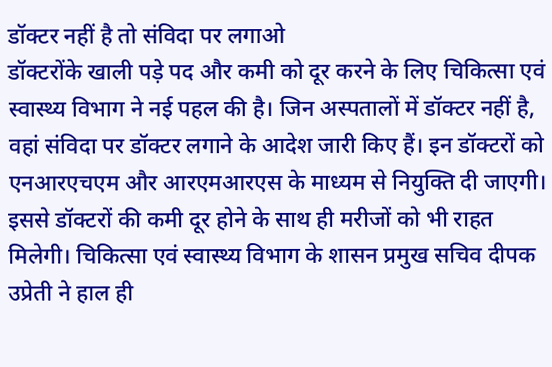डॉक्टर नहीं है तो संविदा पर लगाओ
डॉक्टरोंके खाली पड़े पद और कमी को दूर करने के लिए चिकित्सा एवं स्वास्थ्य विभाग ने नई पहल की है। जिन अस्पतालों में डॉक्टर नहीं है, वहां संविदा पर डॉक्टर लगाने के आदेश जारी किए हैं। इन डॉक्टरों को एनआरएचएम और आरएमआरएस के माध्यम से नियुक्ति दी जाएगी। इससे डॉक्टरों की कमी दूर होने के साथ ही मरीजों को भी राहत मिलेगी। चिकित्सा एवं स्वास्थ्य विभाग के शासन प्रमुख सचिव दीपक उप्रेती ने हाल ही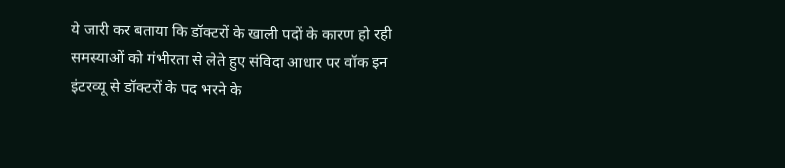ये जारी कर बताया कि डॉक्टरों के खाली पदों के कारण हो रही समस्याओं को गंभीरता से लेते हुए संविदा आधार पर वॉक इन इंटरव्यू से डॉक्टरों के पद भरने के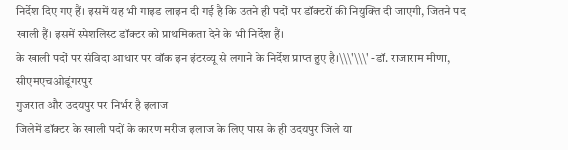निर्देश दिए गए हैं। इसमें यह भी गाइड लाइन दी गई है कि उतने ही पदों पर डॉक्टरों की नियुक्ति दी जाएगी, जितने पद खाली हैं। इसमें स्पेशलिस्ट डॉक्टर को प्राथमिकता देने के भी निर्देश हैं।
के खाली पदों पर संविदा आधार पर वॉक इन इंटरव्यू से लगाने के निर्देश प्राप्त हुए है।\\\'\\\' -डॉ. राजाराम मीणा, सीएमएचओडूंगरपुर
गुजरात और उदयपुर पर निर्भर है इलाज
जिलेमें डॉक्टर के खाली पदों के कारण मरीज इलाज के लिए पास के ही उदयपुर जिले या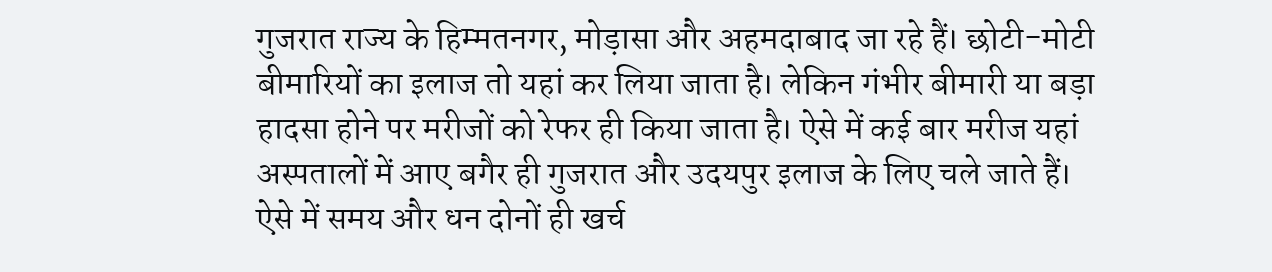गुजरात राज्य के हिम्मतनगर, मोड़ासा और अहमदाबाद जा रहे हैं। छोटी-मोटी बीमारियों का इलाज तो यहां कर लिया जाता है। लेकिन गंभीर बीमारी या बड़ा हादसा होने पर मरीजों को रेफर ही किया जाता है। ऐसे में कई बार मरीज यहां अस्पतालों में आए बगैर ही गुजरात और उदयपुर इलाज के लिए चले जाते हैं। ऐसे में समय और धन दोनों ही खर्च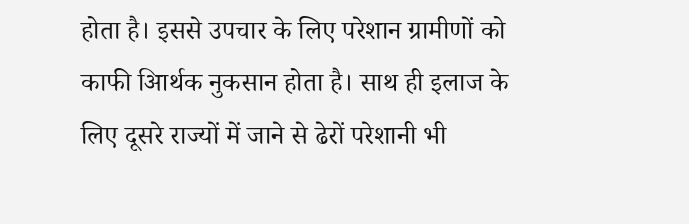होता है। इससे उपचार के लिए परेशान ग्रामीणों को काफी आिर्थक नुकसान होता है। साथ ही इलाज के लिए दूसरे राज्यों में जाने से ढेरों परेशानी भी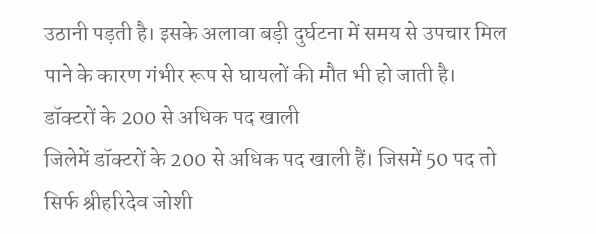उठानी पड़ती है। इसके अलावा बड़ी दुर्घटना में समय से उपचार मिल पाने के कारण गंभीर रूप से घायलों की मौत भी हो जाती है।
डॉक्टरों के 200 से अधिक पद खाली
जिलेमें डॉक्टरों के 200 से अधिक पद खाली हैं। जिसमें 50 पद तो सिर्फ श्रीहरिदेव जोशी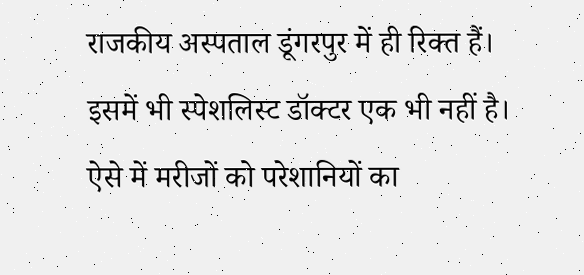राजकीय अस्पताल डूंगरपुर में ही रिक्त हैं। इसमें भी स्पेशलिस्ट डॉक्टर एक भी नहीं है। ऐसे में मरीजों को परेशानियों का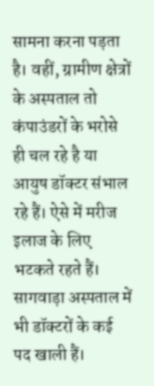सामना करना पड़ता है। वहीं, ग्रामीण क्षेत्रों के अस्पताल तो कंपाउंडरों के भरोसे ही चल रहे है या आयुष डॉक्टर संभाल रहे हैं। ऐसे में मरीज इलाज के लिए भटकते रहते हैं। सागवाड़ा अस्पताल में भी डॉक्टरों के कई पद खाली हैं।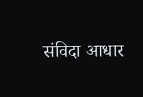संविदा आधार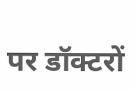पर डॉक्टरों